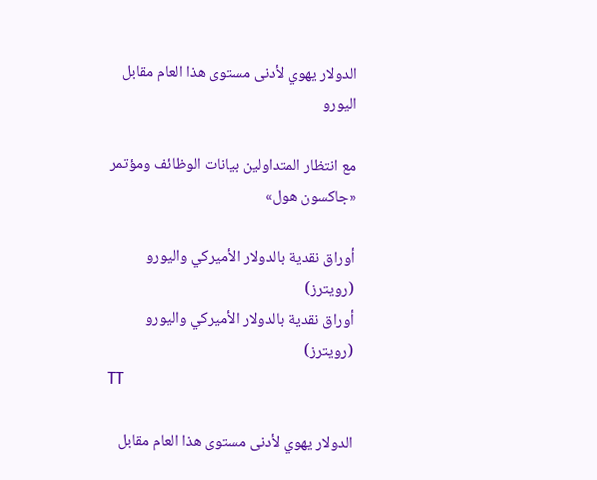الدولار يهوي لأدنى مستوى هذا العام مقابل اليورو

مع انتظار المتداولين بيانات الوظائف ومؤتمر «جاكسون هول»

أوراق نقدية بالدولار الأميركي واليورو (رويترز)
أوراق نقدية بالدولار الأميركي واليورو (رويترز)
TT

الدولار يهوي لأدنى مستوى هذا العام مقابل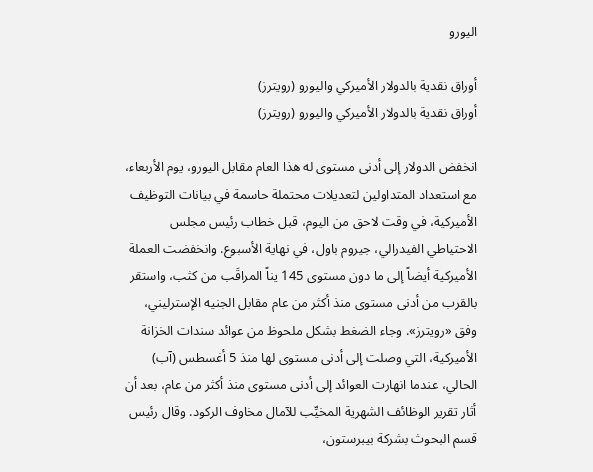اليورو

أوراق نقدية بالدولار الأميركي واليورو (رويترز)
أوراق نقدية بالدولار الأميركي واليورو (رويترز)

انخفض الدولار إلى أدنى مستوى له هذا العام مقابل اليورو، يوم الأربعاء، مع استعداد المتداولين لتعديلات محتملة حاسمة في بيانات التوظيف الأميركية، في وقت لاحق من اليوم، قبل خطاب رئيس مجلس الاحتياطي الفيدرالي، جيروم باول، في نهاية الأسبوع. وانخفضت العملة الأميركية أيضاً إلى ما دون مستوى 145 يناً المراقَب من كثب، واستقر بالقرب من أدنى مستوى منذ أكثر من عام مقابل الجنيه الإسترليني، وفق «رويترز». وجاء الضغط بشكل ملحوظ من عوائد سندات الخزانة الأميركية، التي وصلت إلى أدنى مستوى لها منذ 5 أغسطس (آب) الحالي، عندما انهارت العوائد إلى أدنى مستوى منذ أكثر من عام، بعد أن أثار تقرير الوظائف الشهرية المخيِّب للآمال مخاوف الركود. وقال رئيس قسم البحوث بشركة بيبرستون،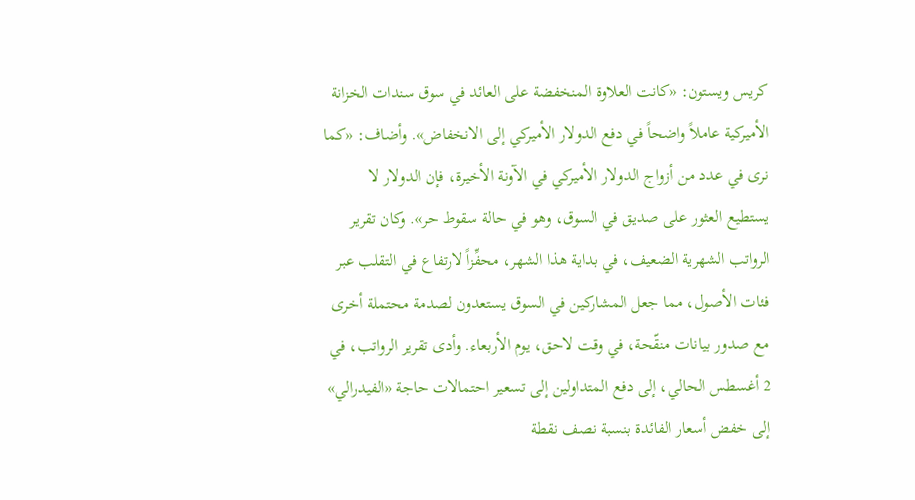كريس ويستون: «كانت العلاوة المنخفضة على العائد في سوق سندات الخزانة الأميركية عاملاً واضحاً في دفع الدولار الأميركي إلى الانخفاض». وأضاف: «كما نرى في عدد من أزواج الدولار الأميركي في الآونة الأخيرة، فإن الدولار لا يستطيع العثور على صديق في السوق، وهو في حالة سقوط حر». وكان تقرير الرواتب الشهرية الضعيف، في بداية هذا الشهر، محفِّزاً لارتفاع في التقلب عبر فئات الأصول، مما جعل المشاركين في السوق يستعدون لصدمة محتملة أخرى مع صدور بيانات منقّحة، في وقت لاحق، يوم الأربعاء. وأدى تقرير الرواتب، في 2 أغسطس الحالي، إلى دفع المتداولين إلى تسعير احتمالات حاجة «الفيدرالي» إلى خفض أسعار الفائدة بنسبة نصف نقطة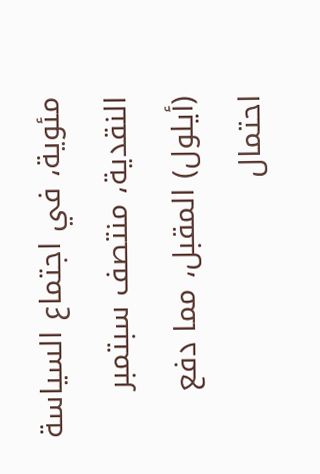مئوية، في اجتماع السياسة النقدية، منتصف سبتمبر (أيلول) المقبل، مما دفع احتمال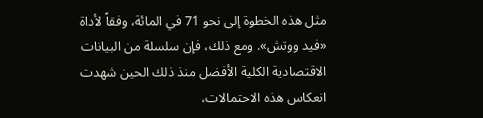مثل هذه الخطوة إلى نحو 71 في المائة، وفقاً لأداة «فيد ووتش». ومع ذلك، فإن سلسلة من البيانات الاقتصادية الكلية الأفضل منذ ذلك الحين شهدت انعكاس هذه الاحتمالات،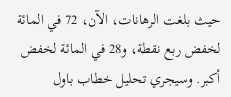حيث بلغت الرهانات، الآن، 72 في المائة لخفض ربع نقطة، و28 في المائة لخفض أكبر. وسيجري تحليل خطاب باول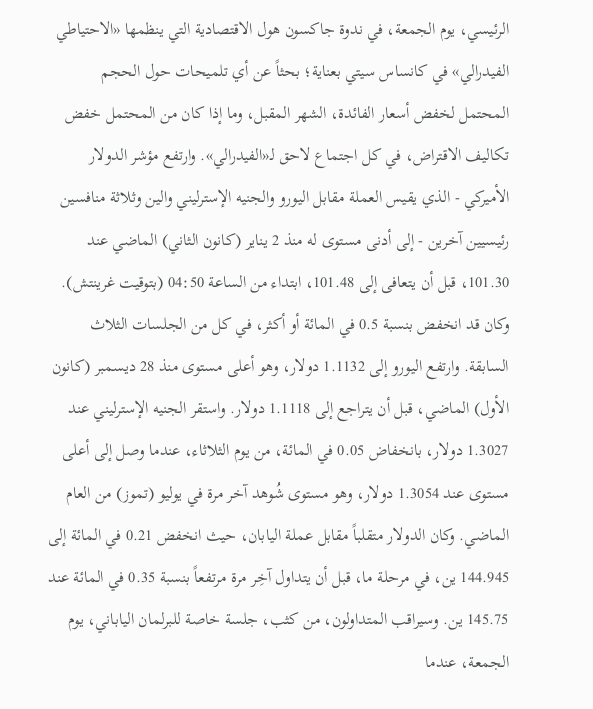الرئيسي، يوم الجمعة، في ندوة جاكسون هول الاقتصادية التي ينظمها «الاحتياطي الفيدرالي» في كانساس سيتي بعناية؛ بحثاً عن أي تلميحات حول الحجم المحتمل لخفض أسعار الفائدة، الشهر المقبل، وما إذا كان من المحتمل خفض تكاليف الاقتراض، في كل اجتماع لاحق لـ«الفيدرالي». وارتفع مؤشر الدولار الأميركي - الذي يقيس العملة مقابل اليورو والجنيه الإسترليني والين وثلاثة منافسين رئيسيين آخرين - إلى أدنى مستوى له منذ 2 يناير (كانون الثاني) الماضي عند 101.30، قبل أن يتعافى إلى 101.48، ابتداء من الساعة 04:50 (بتوقيت غرينتش). وكان قد انخفض بنسبة 0.5 في المائة أو أكثر، في كل من الجلسات الثلاث السابقة. وارتفع اليورو إلى 1.1132 دولار، وهو أعلى مستوى منذ 28 ديسمبر (كانون الأول) الماضي، قبل أن يتراجع إلى 1.1118 دولار. واستقر الجنيه الإسترليني عند 1.3027 دولار، بانخفاض 0.05 في المائة، من يوم الثلاثاء، عندما وصل إلى أعلى مستوى عند 1.3054 دولار، وهو مستوى شُوهد آخر مرة في يوليو (تموز) من العام الماضي. وكان الدولار متقلباً مقابل عملة اليابان، حيث انخفض 0.21 في المائة إلى 144.945 ين، في مرحلة ما، قبل أن يتداول آخِر مرة مرتفعاً بنسبة 0.35 في المائة عند 145.75 ين. وسيراقب المتداولون، من كثب، جلسة خاصة للبرلمان الياباني، يوم الجمعة، عندما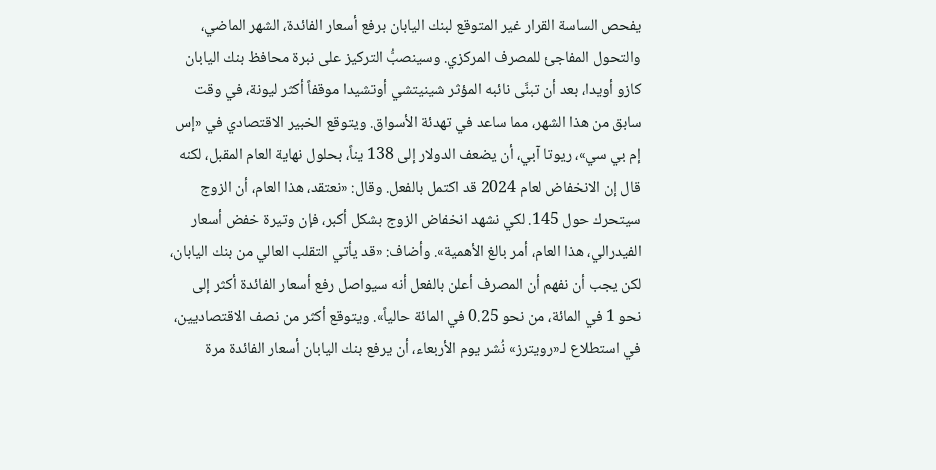يفحص الساسة القرار غير المتوقع لبنك اليابان برفع أسعار الفائدة، الشهر الماضي، والتحول المفاجئ للمصرف المركزي. وسينصبُّ التركيز على نبرة محافظ بنك اليابان كازو أويدا، بعد أن تبنَّى نائبه المؤثر شينيتشي أوتشيدا موقفاً أكثر ليونة، في وقت سابق من هذا الشهر، مما ساعد في تهدئة الأسواق. ويتوقع الخبير الاقتصادي في «إس إم بي سي»، ريوتا آبي، أن يضعف الدولار إلى 138 يناً، بحلول نهاية العام المقبل، لكنه قال إن الانخفاض لعام 2024 قد اكتمل بالفعل. وقال: «نعتقد، هذا العام، أن الزوج سيتحرك حول 145. لكي نشهد انخفاض الزوج بشكل أكبر، فإن وتيرة خفض أسعار الفيدرالي، هذا العام، أمر بالغ الأهمية». وأضاف: «قد يأتي التقلب العالي من بنك اليابان، لكن يجب أن نفهم أن المصرف أعلن بالفعل أنه سيواصل رفع أسعار الفائدة أكثر إلى نحو 1 في المائة، من نحو 0.25 في المائة حالياً». ويتوقع أكثر من نصف الاقتصاديين، في استطلاع لـ«رويترز» نُشر يوم الأربعاء، أن يرفع بنك اليابان أسعار الفائدة مرة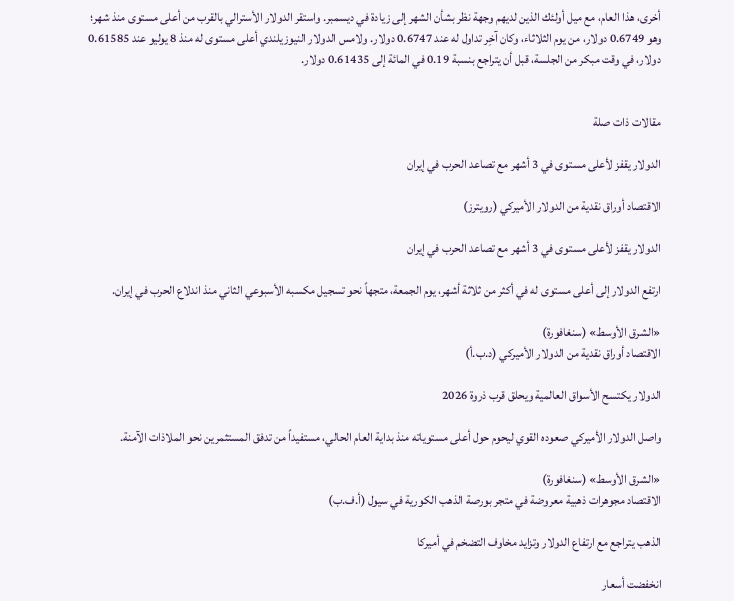أخرى، هذا العام، مع ميل أولئك الذين لديهم وجهة نظر بشأن الشهر إلى زيادة في ديسمبر. واستقر الدولار الأسترالي بالقرب من أعلى مستوى منذ شهر؛ وهو 0.6749 دولار، من يوم الثلاثاء، وكان آخِر تداول له عند 0.6747 دولار. ولامس الدولار النيوزيلندي أعلى مستوى له منذ 8 يوليو عند 0.61585 دولار، في وقت مبكر من الجلسة، قبل أن يتراجع بنسبة 0.19 في المائة إلى 0.61435 دولار.


مقالات ذات صلة

الدولار يقفز لأعلى مستوى في 3 أشهر مع تصاعد الحرب في إيران

الاقتصاد أوراق نقدية من الدولار الأميركي (رويترز)

الدولار يقفز لأعلى مستوى في 3 أشهر مع تصاعد الحرب في إيران

ارتفع الدولار إلى أعلى مستوى له في أكثر من ثلاثة أشهر، يوم الجمعة، متجهاً نحو تسجيل مكسبه الأسبوعي الثاني منذ اندلاع الحرب في إيران.

«الشرق الأوسط» (سنغافورة)
الاقتصاد أوراق نقدية من الدولار الأميركي (د.ب.أ)

الدولار يكتسح الأسواق العالمية ويحلق قرب ذروة 2026

واصل الدولار الأميركي صعوده القوي ليحوم حول أعلى مستوياته منذ بداية العام الحالي، مستفيداً من تدفق المستثمرين نحو الملاذات الآمنة.

«الشرق الأوسط» (سنغافورة)
الاقتصاد مجوهرات ذهبية معروضة في متجر بورصة الذهب الكورية في سيول (أ.ف.ب)

الذهب يتراجع مع ارتفاع الدولار وتزايد مخاوف التضخم في أميركا

انخفضت أسعار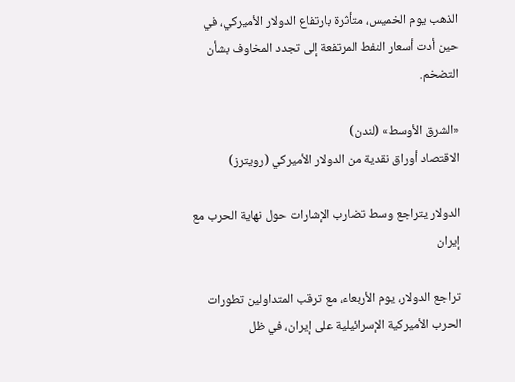الذهب يوم الخميس، متأثرة بارتفاع الدولار الأميركي، في حين أدت أسعار النفط المرتفعة إلى تجدد المخاوف بشأن التضخم.

«الشرق الأوسط» (لندن)
الاقتصاد أوراق نقدية من الدولار الأميركي (رويترز)

الدولار يتراجع وسط تضارب الإشارات حول نهاية الحرب مع إيران

تراجع الدولار، يوم الأربعاء، مع ترقب المتداولين تطورات الحرب الأميركية الإسرائيلية على إيران، في ظل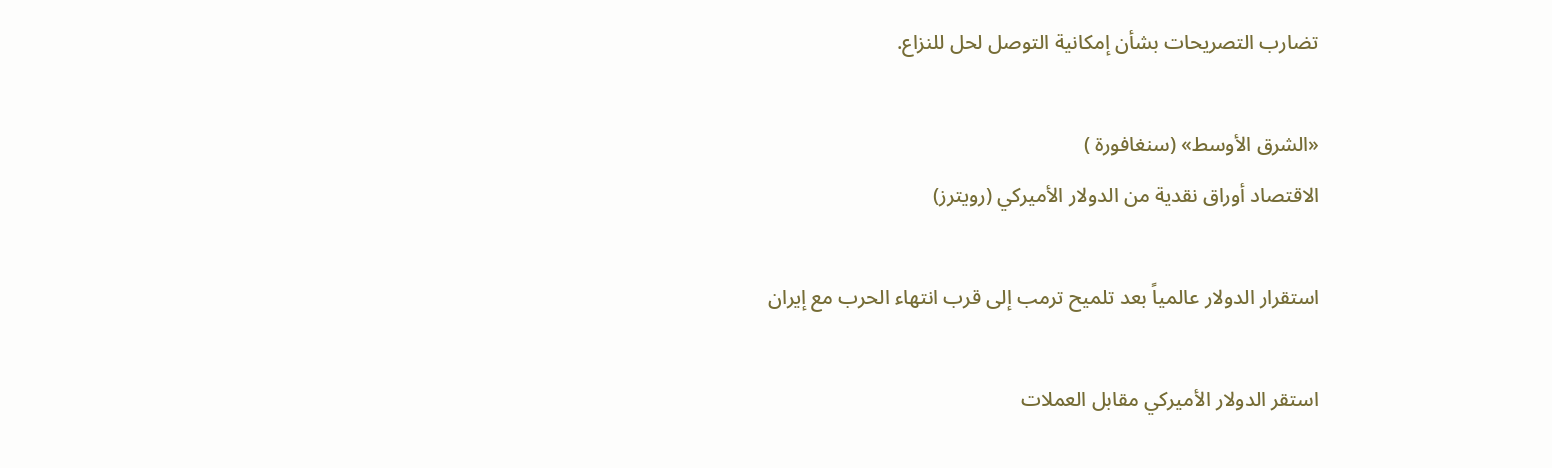تضارب التصريحات بشأن إمكانية التوصل لحل للنزاع.

«الشرق الأوسط» (سنغافورة )
الاقتصاد أوراق نقدية من الدولار الأميركي (رويترز)

استقرار الدولار عالمياً بعد تلميح ترمب إلى قرب انتهاء الحرب مع إيران

استقر الدولار الأميركي مقابل العملات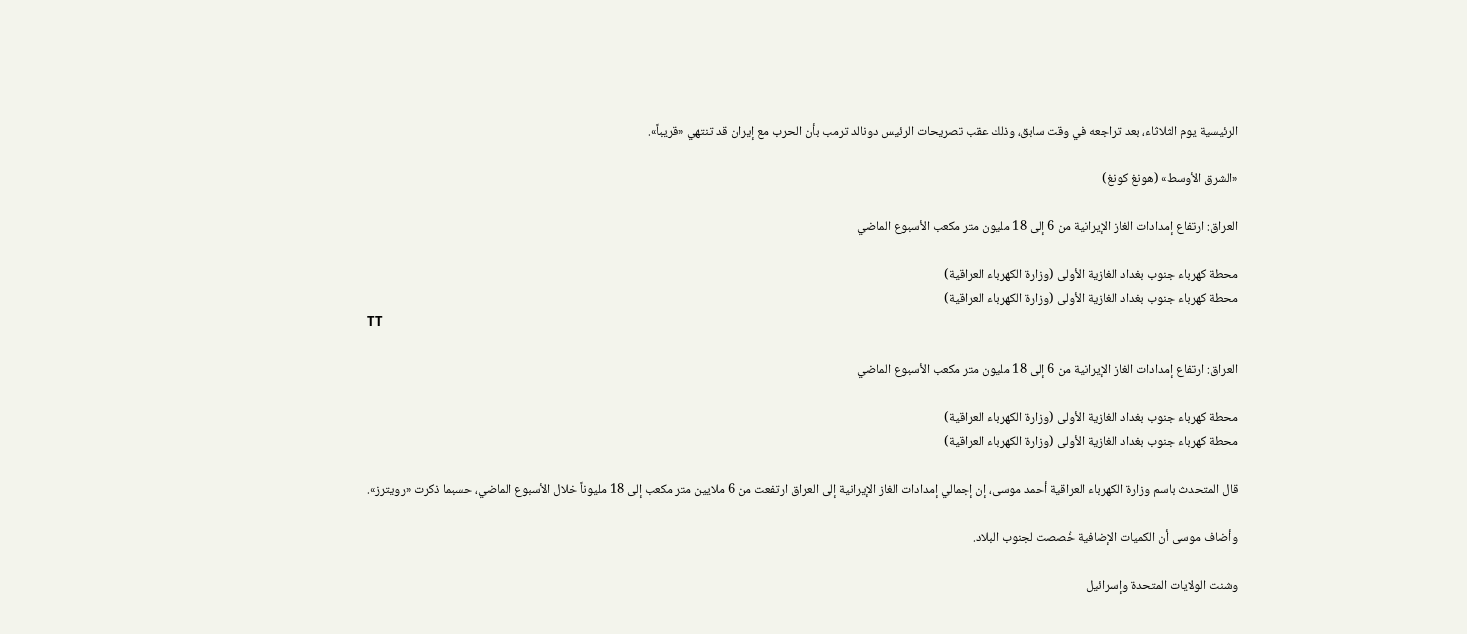الرئيسية يوم الثلاثاء، بعد تراجعه في وقت سابق، وذلك عقب تصريحات الرئيس دونالد ترمب بأن الحرب مع إيران قد تنتهي «قريباً».

«الشرق الأوسط» (هونغ كونغ)

العراق: ارتفاع إمدادات الغاز الإيرانية من 6 إلى 18 مليون متر مكعب الأسبوع الماضي

محطة كهرباء جنوب بغداد الغازية الأولى (وزارة الكهرباء العراقية)
محطة كهرباء جنوب بغداد الغازية الأولى (وزارة الكهرباء العراقية)
TT

العراق: ارتفاع إمدادات الغاز الإيرانية من 6 إلى 18 مليون متر مكعب الأسبوع الماضي

محطة كهرباء جنوب بغداد الغازية الأولى (وزارة الكهرباء العراقية)
محطة كهرباء جنوب بغداد الغازية الأولى (وزارة الكهرباء العراقية)

قال المتحدث باسم وزارة الكهرباء العراقية أحمد موسى، إن إجمالي إمدادات الغاز الإيرانية إلى العراق ارتفعت من 6 ملايين متر مكعب إلى 18 مليوناً خلال الأسبوع الماضي، حسبما ذكرت «رويترز».

وأضاف موسى أن الكميات الإضافية خُصصت لجنوب البلاد.

وشنت الولايات المتحدة وإسرائيل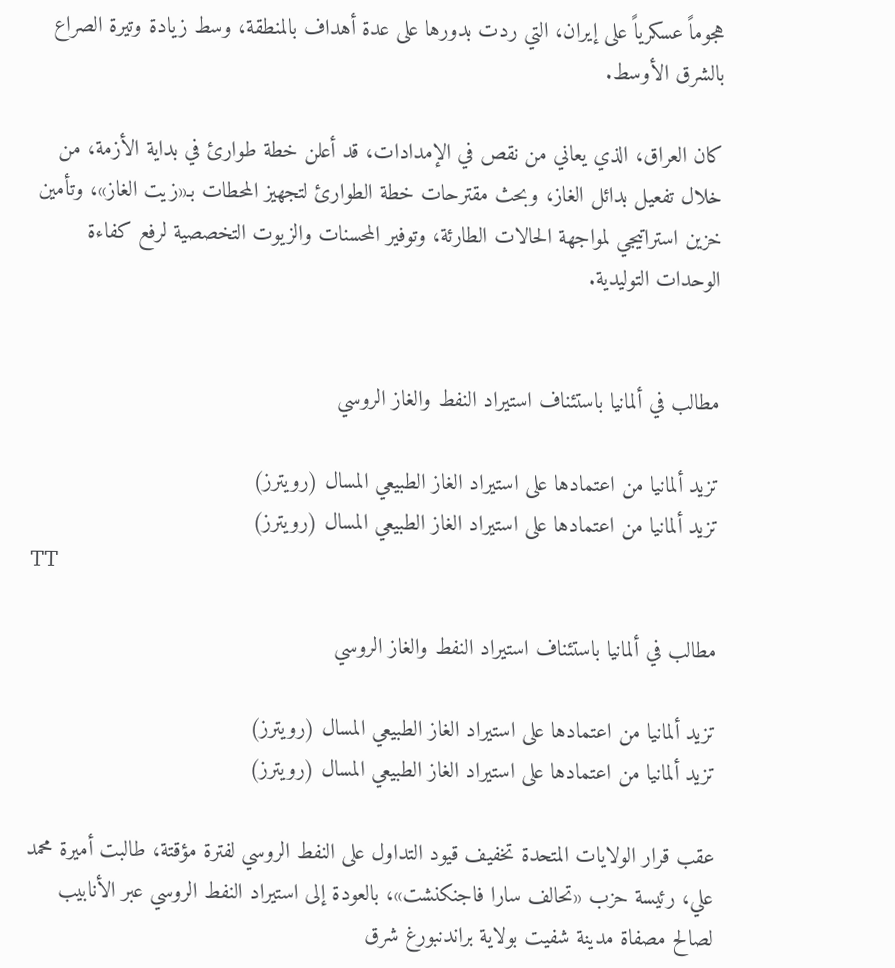هجوماً عسكرياً على إيران، التي ردت بدورها على عدة أهداف بالمنطقة، وسط زيادة وتيرة الصراع بالشرق الأوسط.

كان العراق، الذي يعاني من نقص في الإمدادات، قد أعلن خطة طوارئ في بداية الأزمة، من خلال تفعيل بدائل الغاز، وبحث مقترحات خطة الطوارئ لتجهيز المحطات بـ«زيت الغاز»، وتأمين خزين استراتيجي لمواجهة الحالات الطارئة، وتوفير المحسنات والزيوت التخصصية لرفع كفاءة الوحدات التوليدية.


مطالب في ألمانيا باستئناف استيراد النفط والغاز الروسي

تزيد ألمانيا من اعتمادها على استيراد الغاز الطبيعي المسال (رويترز)
تزيد ألمانيا من اعتمادها على استيراد الغاز الطبيعي المسال (رويترز)
TT

مطالب في ألمانيا باستئناف استيراد النفط والغاز الروسي

تزيد ألمانيا من اعتمادها على استيراد الغاز الطبيعي المسال (رويترز)
تزيد ألمانيا من اعتمادها على استيراد الغاز الطبيعي المسال (رويترز)

عقب قرار الولايات المتحدة تخفيف قيود التداول على النفط الروسي لفترة مؤقتة، طالبت أميرة محمد علي، رئيسة حزب «تحالف سارا فاجنكنشت»، بالعودة إلى استيراد النفط الروسي عبر الأنابيب لصالح مصفاة مدينة شفيت بولاية براندنبورغ شرق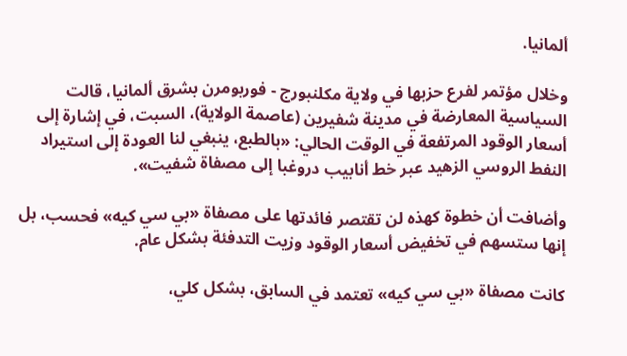ألمانيا.

وخلال مؤتمر لفرع حزبها في ولاية مكلنبورج - فوربومرن بشرق ألمانيا، قالت السياسية المعارضة في مدينة شفيرين (عاصمة الولاية)، السبت، في إشارة إلى أسعار الوقود المرتفعة في الوقت الحالي: «بالطبع، ينبغي لنا العودة إلى استيراد النفط الروسي الزهيد عبر خط أنابيب دروغبا إلى مصفاة شفيت».

وأضافت أن خطوة كهذه لن تقتصر فائدتها على مصفاة «بي سي كيه» فحسب، بل إنها ستسهم في تخفيض أسعار الوقود وزيت التدفئة بشكل عام.

كانت مصفاة «بي سي كيه» تعتمد في السابق، بشكل كلي،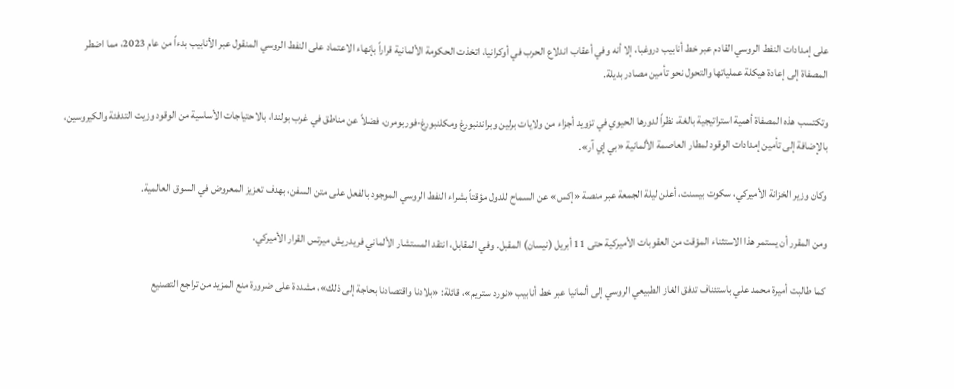على إمدادات النفط الروسي القادم عبر خط أنابيب دروغبا، إلا أنه وفي أعقاب اندلاع الحرب في أوكرانيا، اتخذت الحكومة الألمانية قراراً بإنهاء الاعتماد على النفط الروسي المنقول عبر الأنابيب بدءاً من عام 2023، مما اضطر المصفاة إلى إعادة هيكلة عملياتها والتحول نحو تأمين مصادر بديلة.

وتكتسب هذه المصفاة أهمية استراتيجية بالغة، نظراً لدورها الحيوي في تزويد أجزاء من ولايات برلين وبراندنبورغ ومكلنبورغ-فوربومرن، فضلاً عن مناطق في غرب بولندا، بالاحتياجات الأساسية من الوقود وزيت التدفئة والكيروسين، بالإضافة إلى تأمين إمدادات الوقود لمطار العاصمة الألمانية «بي إي آر».

وكان وزير الخزانة الأميركي، سكوت بيسنت، أعلن ليلة الجمعة عبر منصة «إكس» عن السماح للدول مؤقتاً بشراء النفط الروسي الموجود بالفعل على متن السفن، بهدف تعزيز المعروض في السوق العالمية.

ومن المقرر أن يستمر هذا الاستثناء المؤقت من العقوبات الأميركية حتى 11 أبريل (نيسان) المقبل. وفي المقابل، انتقد المستشار الألماني فريدريش ميرتس القرار الأميركي.

كما طالبت أميرة محمد علي باستئناف تدفق الغاز الطبيعي الروسي إلى ألمانيا عبر خط أنابيب «نورد ستريم»، قائلة: «بلادنا واقتصادنا بحاجة إلى ذلك»، مشددة على ضرورة منع المزيد من تراجع التصنيع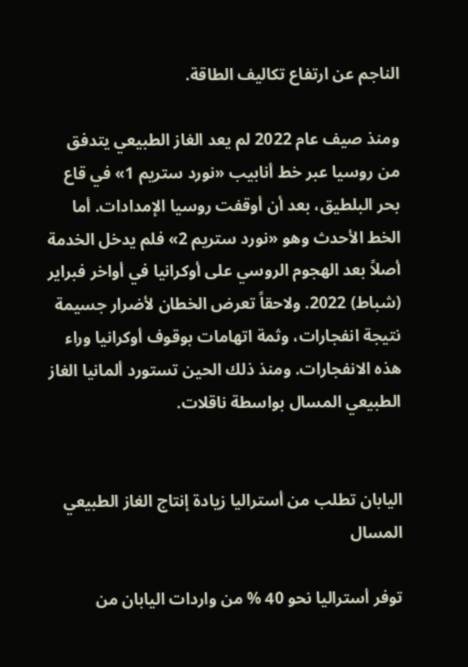الناجم عن ارتفاع تكاليف الطاقة.

ومنذ صيف عام 2022 لم يعد الغاز الطبيعي يتدفق من روسيا عبر خط أنابيب «نورد ستريم 1» في قاع بحر البلطيق، بعد أن أوقفت روسيا الإمدادات. أما الخط الأحدث وهو «نورد ستريم 2» فلم يدخل الخدمة أصلاً بعد الهجوم الروسي على أوكرانيا في أواخر فبراير (شباط) 2022. ولاحقاً تعرض الخطان لأضرار جسيمة نتيجة انفجارات، وثمة اتهامات بوقوف أوكرانيا وراء هذه الانفجارات. ومنذ ذلك الحين تستورد ألمانيا الغاز الطبيعي المسال بواسطة ناقلات.


اليابان تطلب من أستراليا زيادة إنتاج الغاز الطبيعي المسال

توفر أستراليا نحو 40 % من واردات اليابان من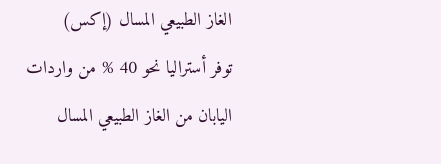الغاز الطبيعي المسال (إكس)
توفر أستراليا نحو 40 % من واردات اليابان من الغاز الطبيعي المسال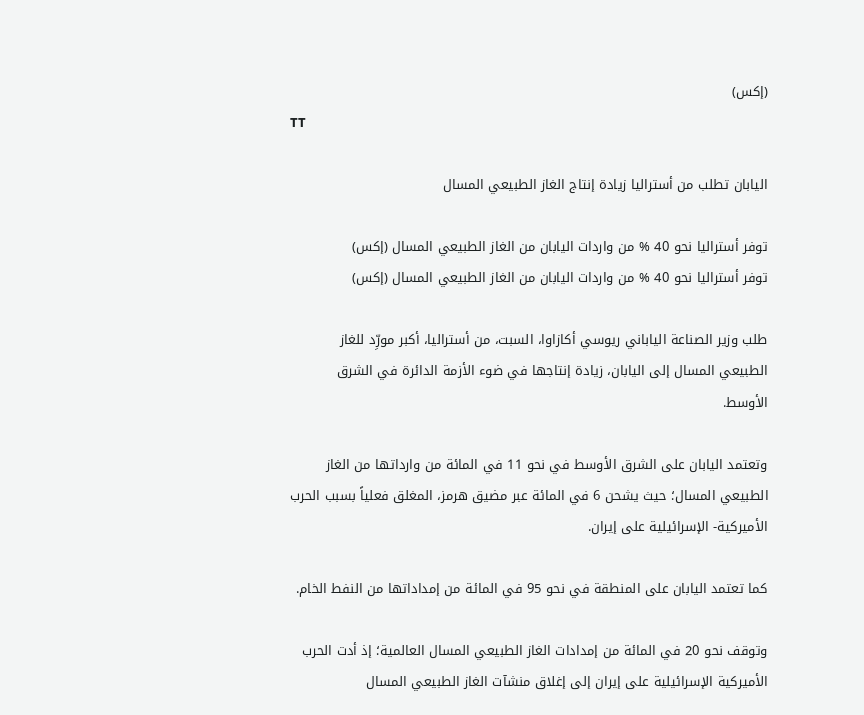(إكس)
TT

اليابان تطلب من أستراليا زيادة إنتاج الغاز الطبيعي المسال

توفر أستراليا نحو 40 % من واردات اليابان من الغاز الطبيعي المسال (إكس)
توفر أستراليا نحو 40 % من واردات اليابان من الغاز الطبيعي المسال (إكس)

طلب وزير الصناعة الياباني ريوسي أكازاوا، السبت، من أستراليا، أكبر مورِّد للغاز الطبيعي المسال إلى اليابان، زيادة إنتاجها في ضوء الأزمة الدائرة في الشرق الأوسط.

وتعتمد اليابان على الشرق الأوسط في نحو 11 في المائة من وارداتها من الغاز الطبيعي المسال؛ حيث يشحن 6 في المائة عبر مضيق هرمز، المغلق فعلياً بسبب الحرب الأميركية- الإسرائيلية على إيران.

كما تعتمد اليابان على المنطقة في نحو 95 في المائة من إمداداتها من النفط الخام.

وتوقف نحو 20 في المائة من إمدادات الغاز الطبيعي المسال العالمية؛ إذ أدت الحرب الأميركية الإسرائيلية على إيران إلى إغلاق منشآت الغاز الطبيعي المسال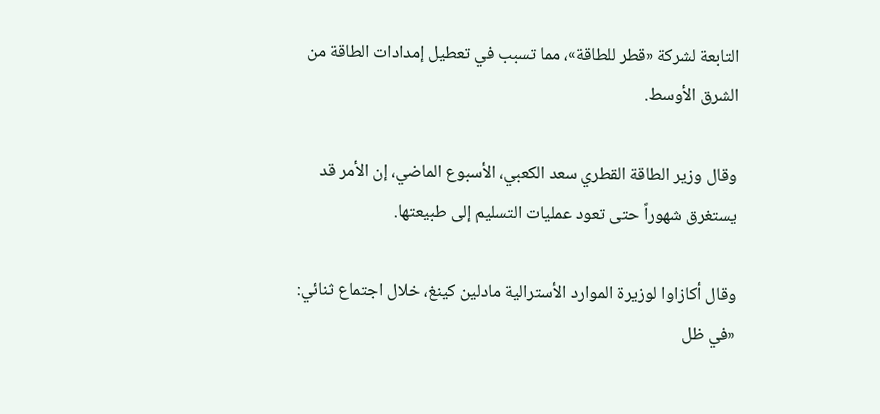التابعة لشركة «قطر للطاقة»، مما تسبب في تعطيل إمدادات الطاقة من الشرق الأوسط.

وقال وزير الطاقة القطري سعد الكعبي، الأسبوع الماضي، إن الأمر قد يستغرق شهوراً حتى تعود عمليات التسليم إلى طبيعتها.

وقال أكازاوا لوزيرة الموارد الأسترالية مادلين كينغ، خلال اجتماع ثنائي: «في ظل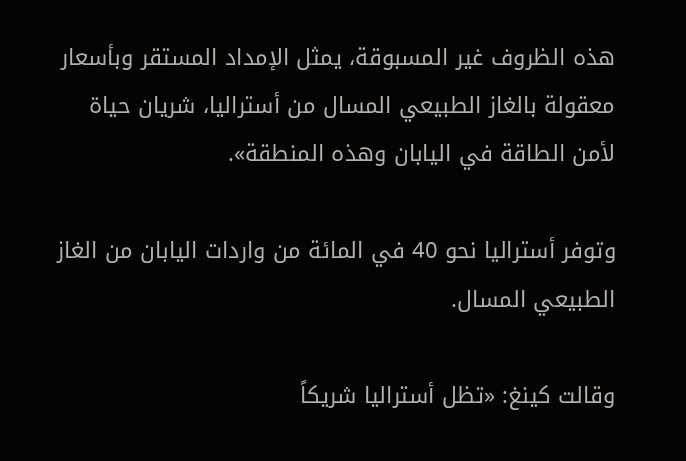هذه الظروف غير المسبوقة، يمثل الإمداد المستقر وبأسعار معقولة بالغاز الطبيعي المسال من أستراليا، شريان حياة لأمن الطاقة في اليابان وهذه المنطقة».

وتوفر أستراليا نحو 40 في المائة من واردات اليابان من الغاز الطبيعي المسال.

وقالت كينغ: «تظل أستراليا شريكاً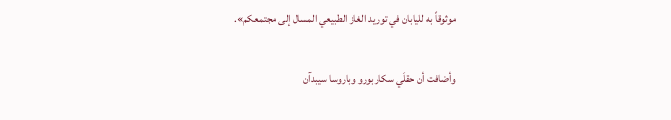موثوقاً به لليابان في توريد الغاز الطبيعي المسال إلى مجتمعكم».

وأضافت أن حقلَي سكاربورو وباروسا سيبدآن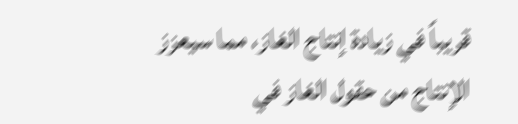قريباً في زيادة إنتاج الغاز، مما سيعزز الإنتاج من حقول الغاز في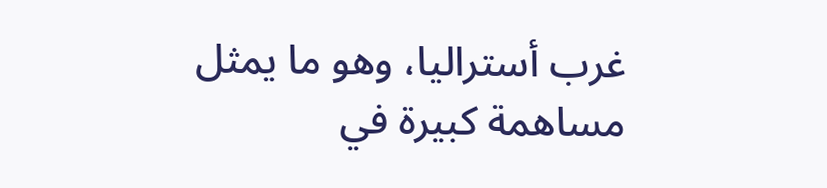غرب أستراليا، وهو ما يمثل مساهمة كبيرة في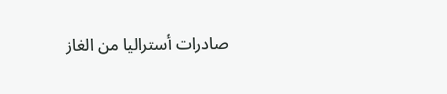صادرات أستراليا من الغاز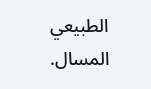الطبيعي المسال.